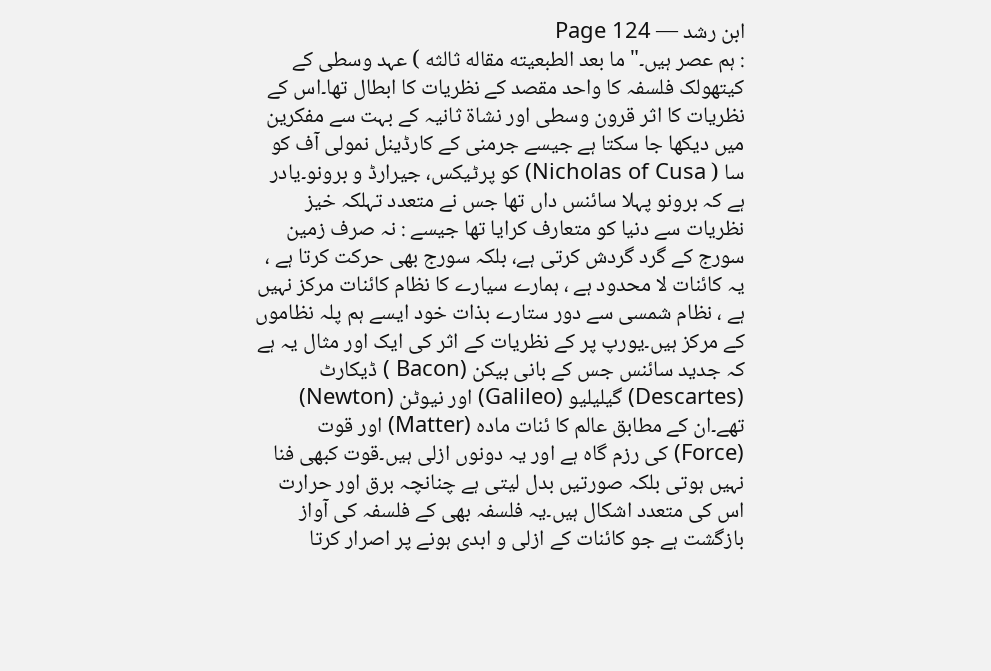ابن رشد — Page 124
: ہم عصر ہیں۔" ما بعد الطبعيته مقاله ثالثه ) عہد وسطی کے کیتھولک فلسفہ کا واحد مقصد کے نظریات کا ابطال تھا۔اس کے نظریات کا اثر قرون وسطی اور نشاۃ ثانیہ کے بہت سے مفکرین میں دیکھا جا سکتا ہے جیسے جرمنی کے کارڈینل نمولی آف کو سا ( Nicholas of Cusa) کو پرٹیکس، جیرارڈ و برونو۔یادر ہے کہ برونو پہلا سائنس داں تھا جس نے متعدد تہلکہ خیز نظریات سے دنیا کو متعارف کرایا تھا جیسے : نہ صرف زمین سورج کے گرد گردش کرتی ہے، بلکہ سورج بھی حرکت کرتا ہے ، یہ کائنات لا محدود ہے ، ہمارے سیارے کا نظام کائنات مرکز نہیں ہے ، نظام شمسی سے دور ستارے بذات خود ایسے ہم پلہ نظاموں کے مرکز ہیں۔یورپ پر کے نظریات کے اثر کی ایک اور مثال یہ ہے کہ جدید سائنس جس کے بانی بیکن (Bacon ) ڈیکارٹ (Descartes) گیلیلیو (Galileo) اور نیوٹن (Newton) تھے۔ان کے مطابق عالم کا ئنات مادہ (Matter) اور قوت (Force) کی رزم گاہ ہے اور یہ دونوں ازلی ہیں۔قوت کبھی فنا نہیں ہوتی بلکہ صورتیں بدل لیتی ہے چنانچہ برق اور حرارت اس کی متعدد اشکال ہیں۔یہ فلسفہ بھی کے فلسفہ کی آواز بازگشت ہے جو کائنات کے ازلی و ابدی ہونے پر اصرار کرتا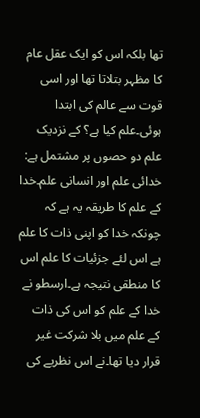تھا بلکہ اس کو ایک عقل عام کا مظہر بتلاتا تھا اور اسی قوت سے عالم کی ابتدا ہوئی۔علم کیا ہے؟ کے نزدیک علم دو حصوں پر مشتمل ہے: خدائی علم اور انسانی علم۔خدا کے علم کا طریقہ یہ ہے کہ چونکہ خدا کو اپنی ذات کا علم ہے اس لئے جزئیات کا علم اس کا منطقی نتیجہ ہے۔ارسطو نے خدا کے علم کو اس کی ذات کے علم میں بلا شرکت غیر قرار دیا تھا۔نے اس نظریے کی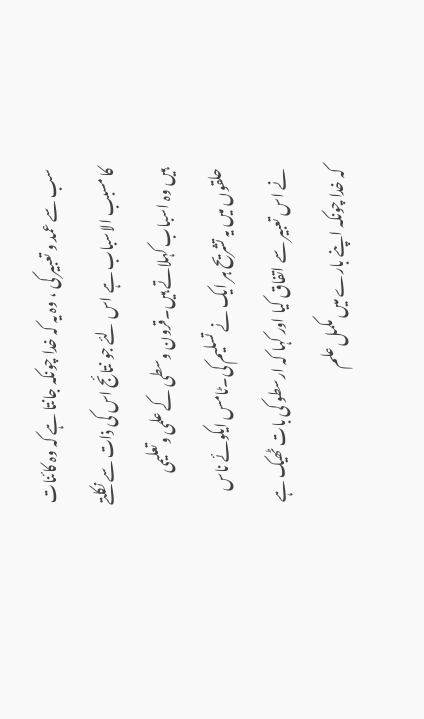سب سے عمد و تعبیر کی ، وہ یہ کہ خدا چونکہ جانتا ہے کہ وہ کائنات کا مسبب الاسباب ہے اس لئے جو نتائج اس کی ذات سے نکلتے ہیں وہ اسباب کہلاتے ہیں۔قرون وسطی کے علمی وتعلیمی حلقوں میں یہ تشریح ہر ایک نے تسلیم کی۔ٹامس ایکوئے ناس نے اس تعبیر سے اتفاق کیا اور کہا کہ ارسطو کی بات ٹھیک ہے کہ خدا چونکہ اپنے بارے میں مکمل علم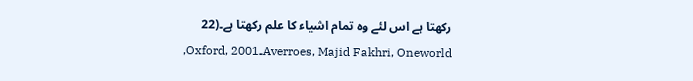رکھتا ہے اس لئے وہ تمام اشیاء کا علم رکھتا ہے۔(22 Averroes, Majid Fakhri, Oneworld۔Oxford, 2001,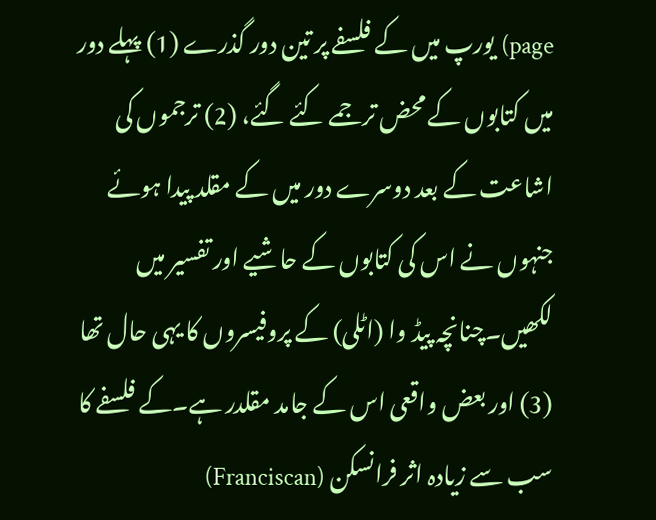page) یورپ میں کے فلسفے پر تین دور گذرے (1) پہلے دور میں کتابوں کے محض ترجمے کئے گئے، (2) ترجموں کی اشاعت کے بعد دوسرے دور میں کے مقلد پیدا ہوئے جنہوں نے اس کی کتابوں کے حاشیے اور تفسیر میں لکھیں۔چنانچہ پیڈ وا (اٹلی) کے پروفیسروں کا یہی حال تھا (3) اور بعض واقعی اس کے جامد مقلدر ہے۔کے فلسفے کا سب سے زیادہ اثر فرانسکن (Franciscan)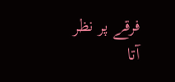فرقے پر نظر آتا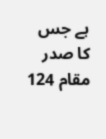ہے جس کا صدر مقام 124